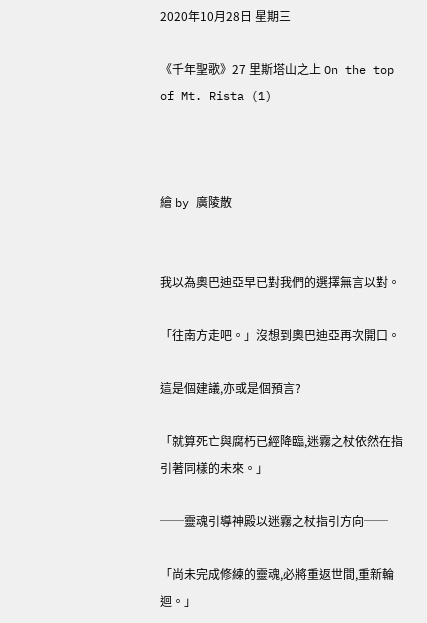2020年10月28日 星期三

《千年聖歌》27 里斯塔山之上 On the top of Mt. Rista (1)



繪 by 廣陵散


我以為奧巴迪亞早已對我們的選擇無言以對。

「往南方走吧。」沒想到奧巴迪亞再次開口。

這是個建議,亦或是個預言?

「就算死亡與腐朽已經降臨,迷霧之杖依然在指引著同樣的未來。」

──靈魂引導神殿以迷霧之杖指引方向──

「尚未完成修練的靈魂,必將重返世間,重新輪迴。」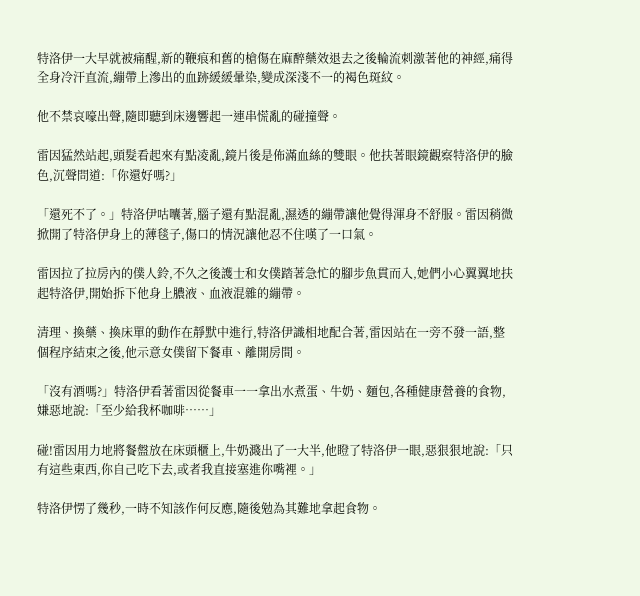特洛伊一大早就被痛醒,新的鞭痕和舊的槍傷在麻醉藥效退去之後輪流刺激著他的神經,痛得全身冷汗直流,繃帶上滲出的血跡緩緩暈染,變成深淺不一的褐色斑紋。

他不禁哀嚎出聲,隨即聽到床邊響起一連串慌亂的碰撞聲。

雷因猛然站起,頭髮看起來有點凌亂,鏡片後是佈滿血絲的雙眼。他扶著眼鏡觀察特洛伊的臉色,沉聲問道:「你還好嗎?」

「還死不了。」特洛伊咕囔著,腦子還有點混亂,濕透的繃帶讓他覺得渾身不舒服。雷因稍微掀開了特洛伊身上的薄毯子,傷口的情況讓他忍不住嘆了一口氣。

雷因拉了拉房內的僕人鈴,不久之後護士和女僕踏著急忙的腳步魚貫而入,她們小心翼翼地扶起特洛伊,開始拆下他身上膿液、血液混雜的繃帶。

清理、換藥、換床單的動作在靜默中進行,特洛伊識相地配合著,雷因站在一旁不發一語,整個程序結束之後,他示意女僕留下餐車、離開房間。

「沒有酒嗎?」特洛伊看著雷因從餐車一一拿出水煮蛋、牛奶、麵包,各種健康營養的食物,嫌惡地說:「至少給我杯咖啡……」

碰!雷因用力地將餐盤放在床頭櫃上,牛奶濺出了一大半,他瞪了特洛伊一眼,惡狠狠地說:「只有這些東西,你自己吃下去,或者我直接塞進你嘴裡。」

特洛伊愣了幾秒,一時不知該作何反應,隨後勉為其難地拿起食物。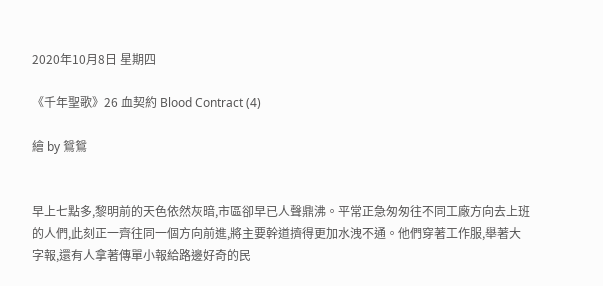2020年10月8日 星期四

《千年聖歌》26 血契約 Blood Contract (4)

繪 by 鴛鴛


早上七點多,黎明前的天色依然灰暗,市區卻早已人聲鼎沸。平常正急匆匆往不同工廠方向去上班的人們,此刻正一齊往同一個方向前進,將主要幹道擠得更加水洩不通。他們穿著工作服,舉著大字報,還有人拿著傳單小報給路邊好奇的民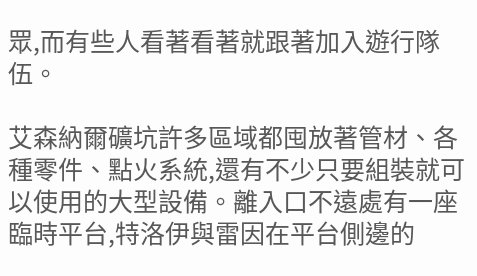眾,而有些人看著看著就跟著加入遊行隊伍。

艾森納爾礦坑許多區域都囤放著管材、各種零件、點火系統,還有不少只要組裝就可以使用的大型設備。離入口不遠處有一座臨時平台,特洛伊與雷因在平台側邊的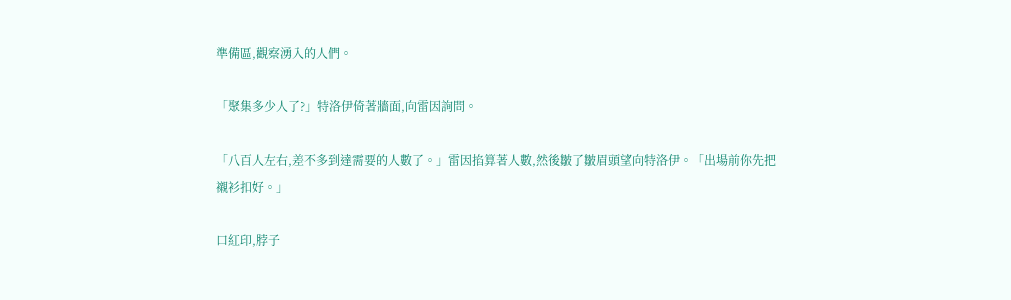準備區,觀察湧入的人們。

「聚集多少人了?」特洛伊倚著牆面,向雷因詢問。

「八百人左右,差不多到達需要的人數了。」雷因掐算著人數,然後皺了皺眉頭望向特洛伊。「出場前你先把襯衫扣好。」

口紅印,脖子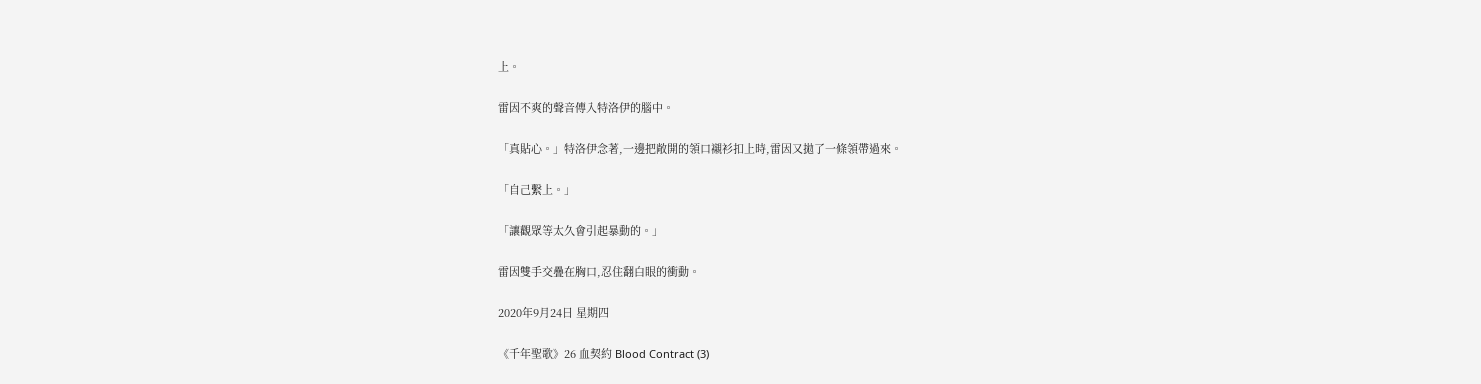上。

雷因不爽的聲音傳入特洛伊的腦中。

「真貼心。」特洛伊念著,一邊把敞開的領口襯衫扣上時,雷因又拋了一條領帶過來。

「自己繫上。」

「讓觀眾等太久會引起暴動的。」

雷因雙手交疊在胸口,忍住翻白眼的衝動。

2020年9月24日 星期四

《千年聖歌》26 血契約 Blood Contract (3)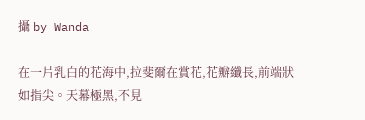攝 by Wanda

在一片乳白的花海中,拉斐爾在賞花,花瓣纖長,前端狀如指尖。天幕極黑,不見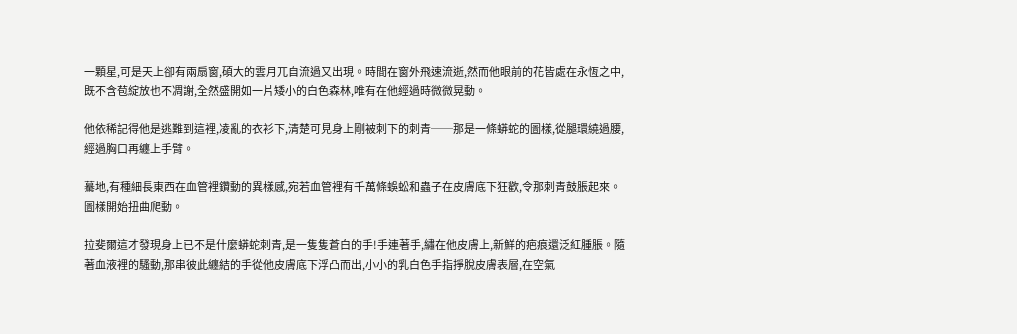一顆星,可是天上卻有兩扇窗,碩大的雲月兀自流過又出現。時間在窗外飛速流逝,然而他眼前的花皆處在永恆之中,既不含苞綻放也不凋謝,全然盛開如一片矮小的白色森林,唯有在他經過時微微晃動。

他依稀記得他是逃難到這裡,凌亂的衣衫下,清楚可見身上剛被刺下的刺青──那是一條蟒蛇的圖樣,從腿環繞過腰,經過胸口再纏上手臂。

驀地,有種細長東西在血管裡鑽動的異樣感,宛若血管裡有千萬條蜈蚣和蟲子在皮膚底下狂歡,令那刺青鼓脹起來。圖樣開始扭曲爬動。

拉斐爾這才發現身上已不是什麼蟒蛇刺青,是一隻隻蒼白的手!手連著手,繡在他皮膚上,新鮮的疤痕還泛紅腫脹。隨著血液裡的騷動,那串彼此纏結的手從他皮膚底下浮凸而出,小小的乳白色手指掙脫皮膚表層,在空氣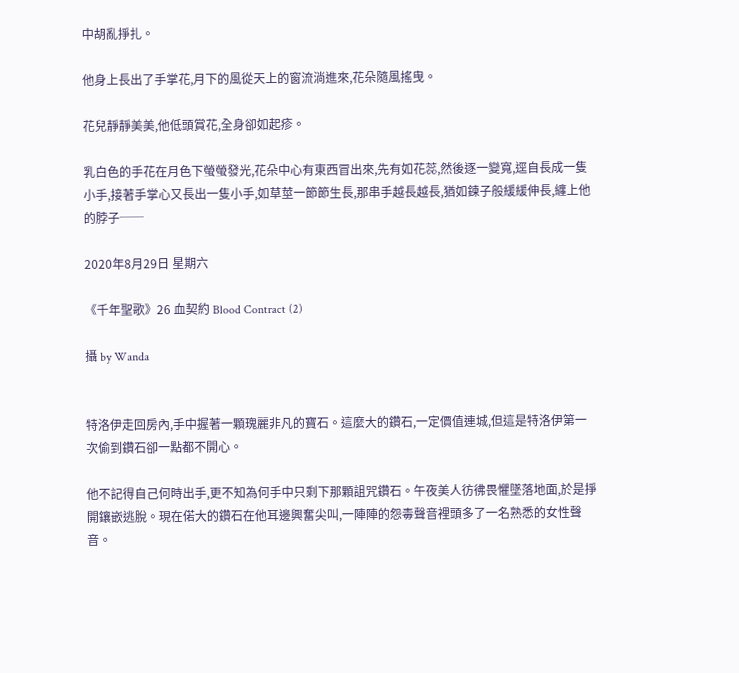中胡亂掙扎。

他身上長出了手掌花,月下的風從天上的窗流淌進來,花朵隨風搖曳。

花兒靜靜美美,他低頭賞花,全身卻如起疹。

乳白色的手花在月色下螢螢發光,花朵中心有東西冒出來,先有如花蕊,然後逐一變寬,逕自長成一隻小手,接著手掌心又長出一隻小手,如草莖一節節生長,那串手越長越長,猶如鍊子般緩緩伸長,纏上他的脖子──

2020年8月29日 星期六

《千年聖歌》26 血契約 Blood Contract (2)

攝 by Wanda


特洛伊走回房內,手中握著一顆瑰麗非凡的寶石。這麼大的鑽石,一定價值連城,但這是特洛伊第一次偷到鑽石卻一點都不開心。

他不記得自己何時出手,更不知為何手中只剩下那顆詛咒鑽石。午夜美人彷彿畏懼墜落地面,於是掙開鑲嵌逃脫。現在偌大的鑽石在他耳邊興奮尖叫,一陣陣的怨毒聲音裡頭多了一名熟悉的女性聲音。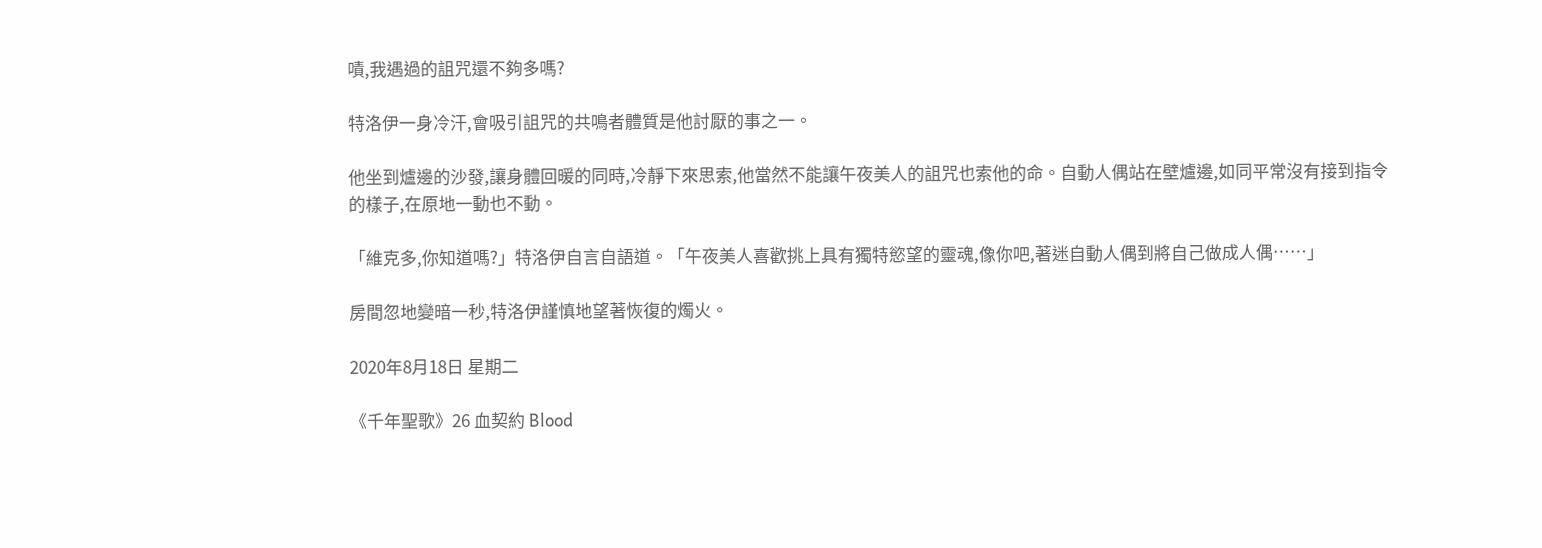嘖,我遇過的詛咒還不夠多嗎?

特洛伊一身冷汗,會吸引詛咒的共鳴者體質是他討厭的事之一。

他坐到爐邊的沙發,讓身體回暖的同時,冷靜下來思索,他當然不能讓午夜美人的詛咒也索他的命。自動人偶站在壁爐邊,如同平常沒有接到指令的樣子,在原地一動也不動。

「維克多,你知道嗎?」特洛伊自言自語道。「午夜美人喜歡挑上具有獨特慾望的靈魂,像你吧,著迷自動人偶到將自己做成人偶……」

房間忽地變暗一秒,特洛伊謹慎地望著恢復的燭火。

2020年8月18日 星期二

《千年聖歌》26 血契約 Blood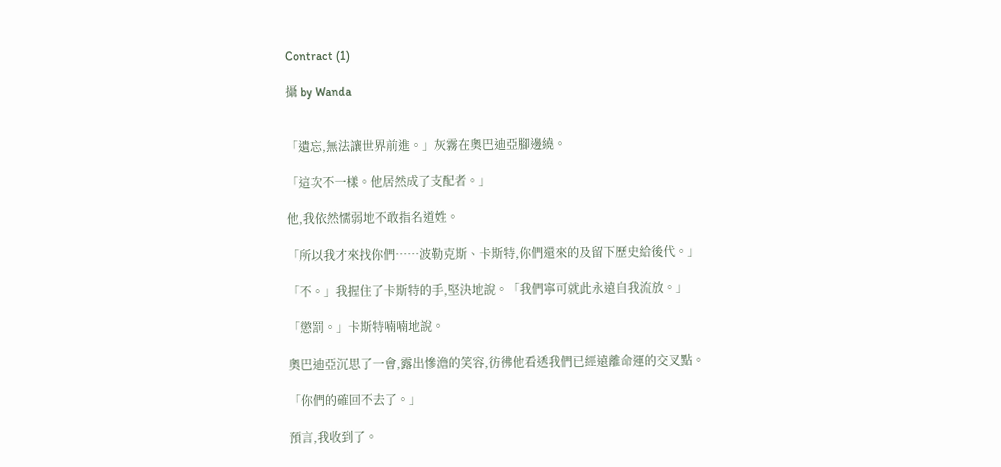Contract (1)

攝 by Wanda


「遺忘,無法讓世界前進。」灰霧在奧巴迪亞腳邊繞。

「這次不一樣。他居然成了支配者。」

他,我依然懦弱地不敢指名道姓。

「所以我才來找你們……波勒克斯、卡斯特,你們還來的及留下歷史給後代。」

「不。」我握住了卡斯特的手,堅決地說。「我們寧可就此永遠自我流放。」

「懲罰。」卡斯特喃喃地說。

奧巴迪亞沉思了一會,露出慘澹的笑容,彷彿他看透我們已經遠離命運的交叉點。

「你們的確回不去了。」

預言,我收到了。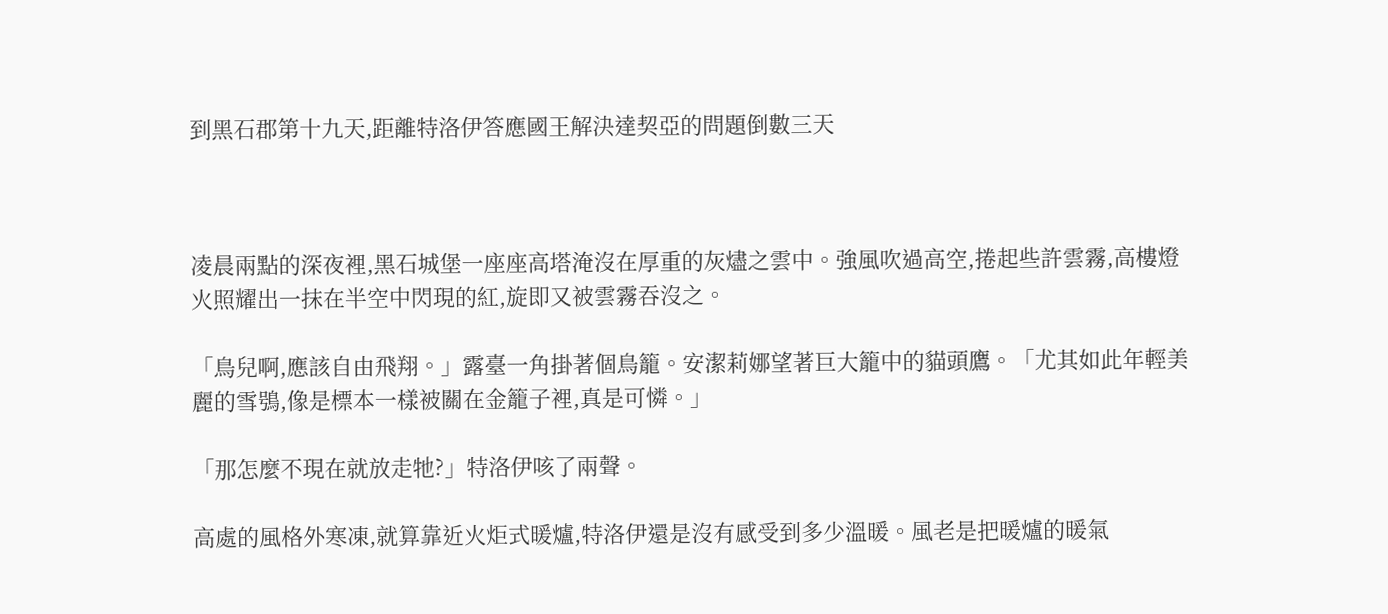到黑石郡第十九天,距離特洛伊答應國王解決達契亞的問題倒數三天



凌晨兩點的深夜裡,黑石城堡一座座高塔淹沒在厚重的灰燼之雲中。強風吹過高空,捲起些許雲霧,高樓燈火照耀出一抹在半空中閃現的紅,旋即又被雲霧吞沒之。

「鳥兒啊,應該自由飛翔。」露臺一角掛著個鳥籠。安潔莉娜望著巨大籠中的貓頭鷹。「尤其如此年輕美麗的雪鴞,像是標本一樣被關在金籠子裡,真是可憐。」

「那怎麼不現在就放走牠?」特洛伊咳了兩聲。

高處的風格外寒凍,就算靠近火炬式暖爐,特洛伊還是沒有感受到多少溫暖。風老是把暖爐的暖氣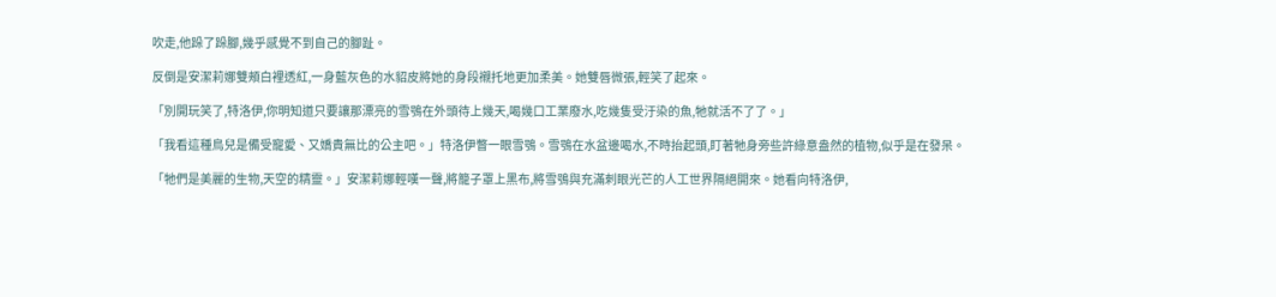吹走,他跺了跺腳,幾乎感覺不到自己的腳趾。

反倒是安潔莉娜雙頰白裡透紅,一身藍灰色的水貂皮將她的身段襯托地更加柔美。她雙唇微張,輕笑了起來。

「別開玩笑了,特洛伊,你明知道只要讓那漂亮的雪鴞在外頭待上幾天,喝幾口工業廢水,吃幾隻受汙染的魚,牠就活不了了。」

「我看這種鳥兒是備受寵愛、又嬌貴無比的公主吧。」特洛伊瞥一眼雪鴞。雪鴞在水盆邊喝水,不時抬起頭,盯著牠身旁些許綠意盎然的植物,似乎是在發呆。

「牠們是美麗的生物,天空的精靈。」安潔莉娜輕嘆一聲,將籠子罩上黑布,將雪鴞與充滿刺眼光芒的人工世界隔絕開來。她看向特洛伊,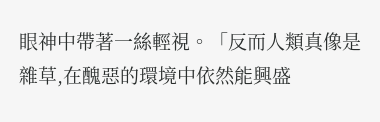眼神中帶著一絲輕視。「反而人類真像是雜草,在醜惡的環境中依然能興盛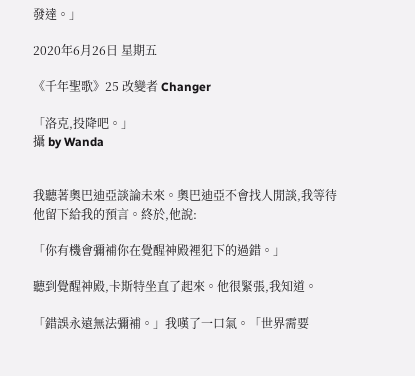發達。」

2020年6月26日 星期五

《千年聖歌》25 改變者 Changer

「洛克,投降吧。」
攝 by Wanda


我聽著奧巴迪亞談論未來。奧巴迪亞不會找人閒談,我等待他留下給我的預言。終於,他說:

「你有機會彌補你在覺醒神殿裡犯下的過錯。」

聽到覺醒神殿,卡斯特坐直了起來。他很緊張,我知道。

「錯誤永遠無法彌補。」我嘆了一口氣。「世界需要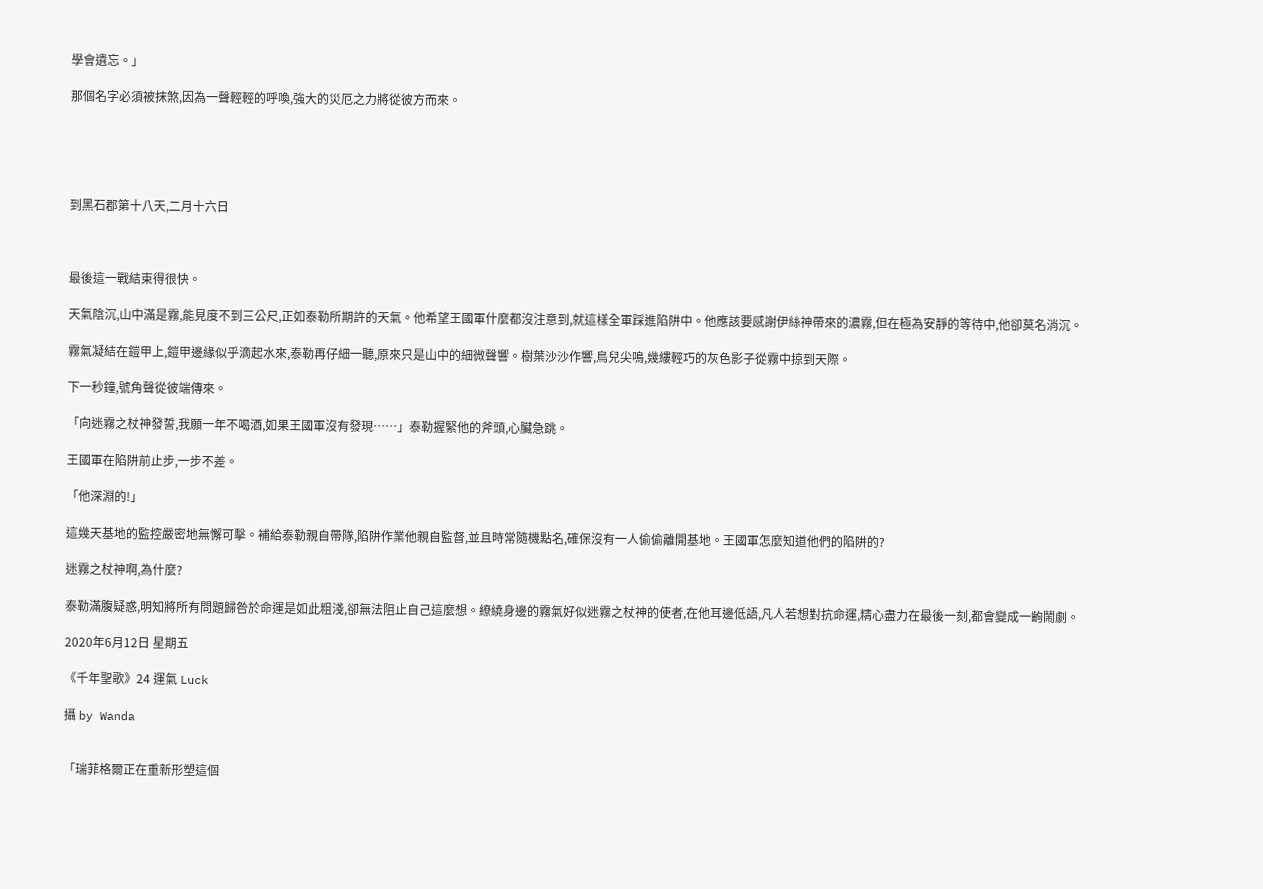學會遺忘。」

那個名字必須被抹煞,因為一聲輕輕的呼喚,強大的災厄之力將從彼方而來。





到黑石郡第十八天,二月十六日



最後這一戰結束得很快。

天氣陰沉,山中滿是霧,能見度不到三公尺,正如泰勒所期許的天氣。他希望王國軍什麼都沒注意到,就這樣全軍踩進陷阱中。他應該要感謝伊絲神帶來的濃霧,但在極為安靜的等待中,他卻莫名消沉。

霧氣凝結在鎧甲上,鎧甲邊緣似乎滴起水來,泰勒再仔細一聽,原來只是山中的細微聲響。樹葉沙沙作響,鳥兒尖鳴,幾縷輕巧的灰色影子從霧中掠到天際。

下一秒鐘,號角聲從彼端傳來。

「向迷霧之杖神發誓,我願一年不喝酒,如果王國軍沒有發現……」泰勒握緊他的斧頭,心臟急跳。

王國軍在陷阱前止步,一步不差。

「他深淵的!」

這幾天基地的監控嚴密地無懈可擊。補給泰勒親自帶隊,陷阱作業他親自監督,並且時常隨機點名,確保沒有一人偷偷離開基地。王國軍怎麼知道他們的陷阱的?

迷霧之杖神啊,為什麼?

泰勒滿腹疑惑,明知將所有問題歸咎於命運是如此粗淺,卻無法阻止自己這麼想。繚繞身邊的霧氣好似迷霧之杖神的使者,在他耳邊低語,凡人若想對抗命運,精心盡力在最後一刻,都會變成一齣鬧劇。

2020年6月12日 星期五

《千年聖歌》24 運氣 Luck

攝 by Wanda


「瑞菲格爾正在重新形塑這個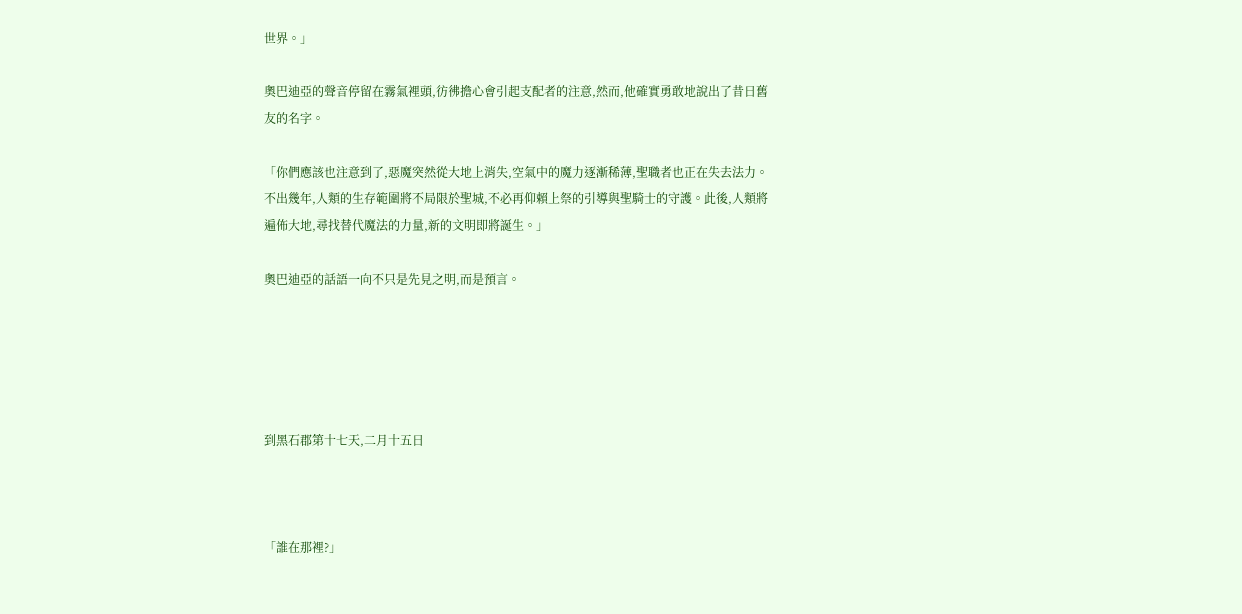世界。」

奧巴迪亞的聲音停留在霧氣裡頭,彷彿擔心會引起支配者的注意,然而,他確實勇敢地說出了昔日舊友的名字。

「你們應該也注意到了,惡魔突然從大地上消失,空氣中的魔力逐漸稀薄,聖職者也正在失去法力。不出幾年,人類的生存範圍將不局限於聖城,不必再仰賴上祭的引導與聖騎士的守護。此後,人類將遍佈大地,尋找替代魔法的力量,新的文明即將誕生。」

奧巴迪亞的話語一向不只是先見之明,而是預言。





到黑石郡第十七天,二月十五日



「誰在那裡?」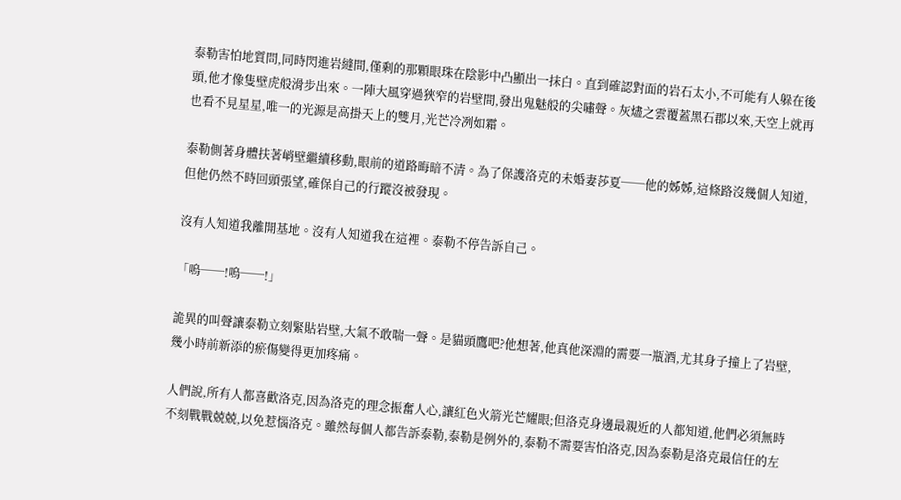泰勒害怕地質問,同時閃進岩縫間,僅剩的那顆眼珠在陰影中凸顯出一抹白。直到確認對面的岩石太小,不可能有人躲在後頭,他才像隻壁虎般滑步出來。一陣大風穿過狹窄的岩壁間,發出鬼魅般的尖嘯聲。灰燼之雲覆蓋黑石郡以來,天空上就再也看不見星星,唯一的光源是高掛天上的雙月,光芒冷冽如霜。

泰勒側著身體扶著峭壁繼續移動,眼前的道路晦暗不清。為了保護洛克的未婚妻莎夏──他的姊姊,這條路沒幾個人知道,但他仍然不時回頭張望,確保自己的行蹤沒被發現。

沒有人知道我離開基地。沒有人知道我在這裡。泰勒不停告訴自己。

「嗚──!嗚──!」

詭異的叫聲讓泰勒立刻緊貼岩壁,大氣不敢喘一聲。是貓頭鷹吧?他想著,他真他深淵的需要一瓶酒,尤其身子撞上了岩壁,幾小時前新添的瘀傷變得更加疼痛。

人們說,所有人都喜歡洛克,因為洛克的理念振奮人心,讓紅色火箭光芒耀眼;但洛克身邊最親近的人都知道,他們必須無時不刻戰戰兢兢,以免惹惱洛克。雖然每個人都告訴泰勒,泰勒是例外的,泰勒不需要害怕洛克,因為泰勒是洛克最信任的左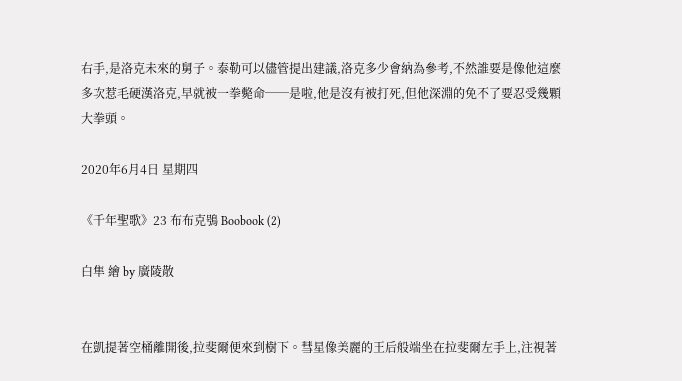右手,是洛克未來的舅子。泰勒可以儘管提出建議,洛克多少會納為參考,不然誰要是像他這麼多次惹毛硬漢洛克,早就被一拳斃命──是啦,他是沒有被打死,但他深淵的免不了要忍受幾顆大拳頭。

2020年6月4日 星期四

《千年聖歌》23 布布克鴞 Boobook (2)

白隼 繪 by 廣陵散


在凱提著空桶離開後,拉斐爾便來到樹下。彗星像美麗的王后般端坐在拉斐爾左手上,注視著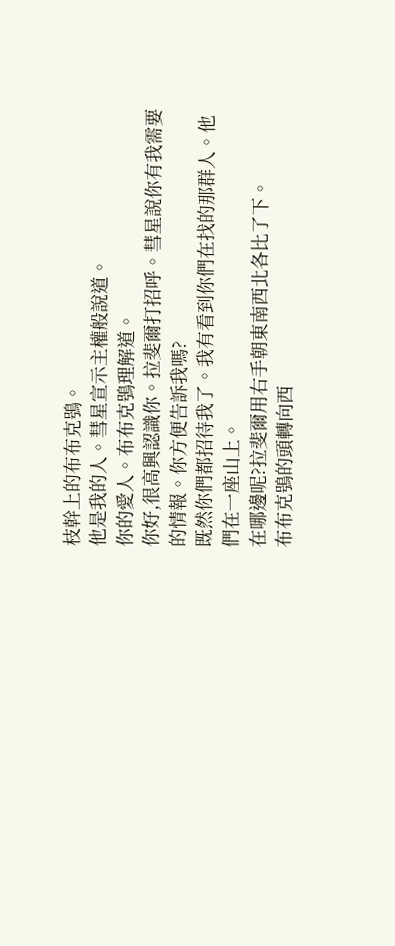枝幹上的布布克鴞。
他是我的人。彗星宣示主權般說道。
你的愛人。布布克鴞理解道。
你好,很高興認識你。拉斐爾打招呼。彗星說你有我需要的情報。你方便告訴我嗎?
既然你們都招待我了。我有看到你們在找的那群人。他們在一座山上。
在哪邊呢?拉斐爾用右手朝東南西北各比了下。
布布克鴞的頭轉向西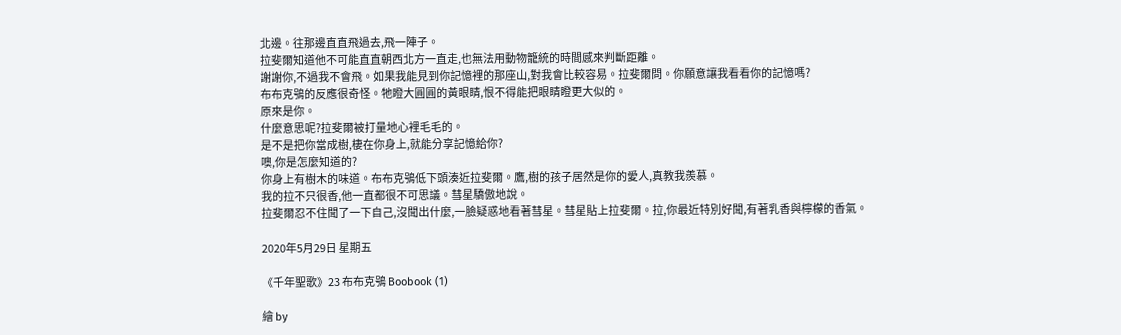北邊。往那邊直直飛過去,飛一陣子。
拉斐爾知道他不可能直直朝西北方一直走,也無法用動物籠統的時間感來判斷距離。
謝謝你,不過我不會飛。如果我能見到你記憶裡的那座山,對我會比較容易。拉斐爾問。你願意讓我看看你的記憶嗎?
布布克鴞的反應很奇怪。牠瞪大圓圓的黃眼睛,恨不得能把眼睛瞪更大似的。
原來是你。
什麼意思呢?拉斐爾被打量地心裡毛毛的。
是不是把你當成樹,棲在你身上,就能分享記憶給你?
噢,你是怎麼知道的?
你身上有樹木的味道。布布克鴞低下頭湊近拉斐爾。鷹,樹的孩子居然是你的愛人,真教我羨慕。
我的拉不只很香,他一直都很不可思議。彗星驕傲地說。
拉斐爾忍不住聞了一下自己,沒聞出什麼,一臉疑惑地看著彗星。彗星貼上拉斐爾。拉,你最近特別好聞,有著乳香與檸檬的香氣。

2020年5月29日 星期五

《千年聖歌》23 布布克鴞 Boobook (1)

繪 by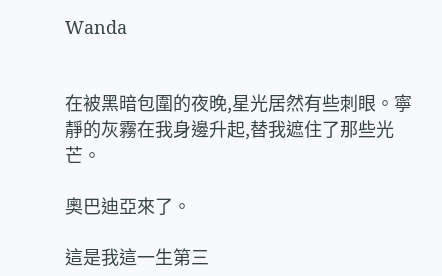Wanda


在被黑暗包圍的夜晚,星光居然有些刺眼。寧靜的灰霧在我身邊升起,替我遮住了那些光芒。

奧巴迪亞來了。

這是我這一生第三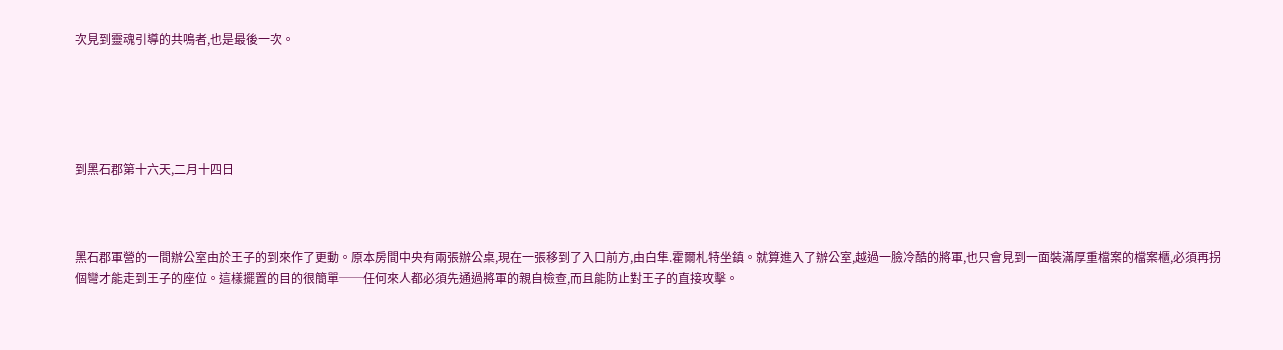次見到靈魂引導的共鳴者,也是最後一次。





到黑石郡第十六天,二月十四日



黑石郡軍營的一間辦公室由於王子的到來作了更動。原本房間中央有兩張辦公桌,現在一張移到了入口前方,由白隼.霍爾札特坐鎮。就算進入了辦公室,越過一臉冷酷的將軍,也只會見到一面裝滿厚重檔案的檔案櫃,必須再拐個彎才能走到王子的座位。這樣擺置的目的很簡單──任何來人都必須先通過將軍的親自檢查,而且能防止對王子的直接攻擊。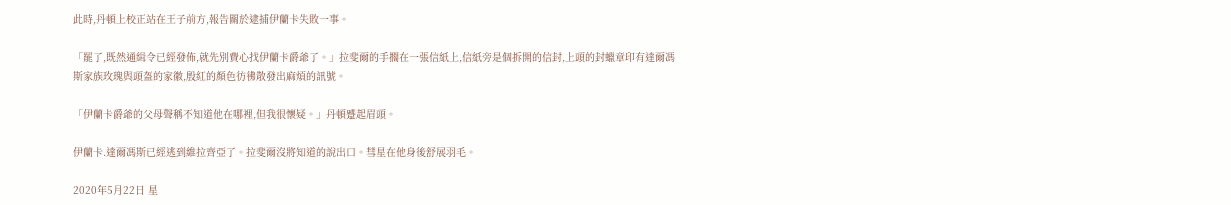此時,丹頓上校正站在王子前方,報告關於逮捕伊蘭卡失敗一事。

「罷了,既然通緝令已經發佈,就先別費心找伊蘭卡爵爺了。」拉斐爾的手擱在一張信紙上,信紙旁是個拆開的信封,上頭的封蠟章印有達爾馮斯家族玫瑰與頭盔的家徽,殷紅的顏色彷彿散發出麻煩的訊號。

「伊蘭卡爵爺的父母聲稱不知道他在哪裡,但我很懷疑。」丹頓蹙起眉頭。

伊蘭卡.達爾馮斯已經逃到維拉齊亞了。拉斐爾沒將知道的說出口。彗星在他身後舒展羽毛。

2020年5月22日 星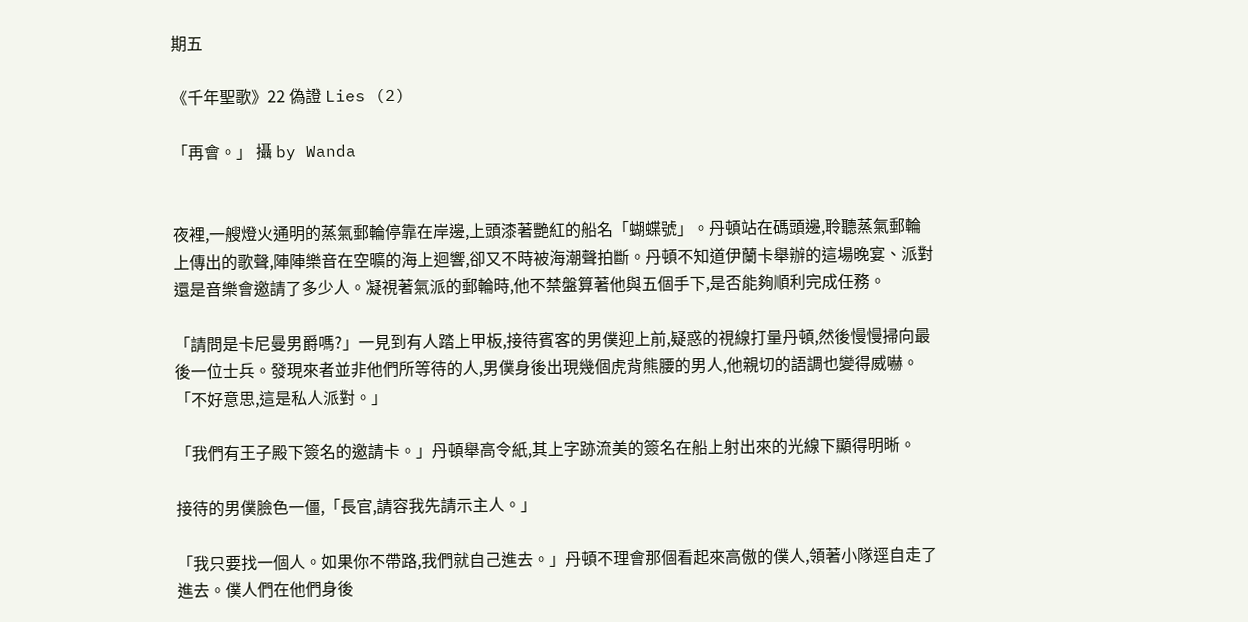期五

《千年聖歌》22 偽證 Lies (2)

「再會。」 攝 by Wanda


夜裡,一艘燈火通明的蒸氣郵輪停靠在岸邊,上頭漆著艷紅的船名「蝴蝶號」。丹頓站在碼頭邊,聆聽蒸氣郵輪上傳出的歌聲,陣陣樂音在空曠的海上迴響,卻又不時被海潮聲拍斷。丹頓不知道伊蘭卡舉辦的這場晚宴、派對還是音樂會邀請了多少人。凝視著氣派的郵輪時,他不禁盤算著他與五個手下,是否能夠順利完成任務。

「請問是卡尼曼男爵嗎?」一見到有人踏上甲板,接待賓客的男僕迎上前,疑惑的視線打量丹頓,然後慢慢掃向最後一位士兵。發現來者並非他們所等待的人,男僕身後出現幾個虎背熊腰的男人,他親切的語調也變得威嚇。「不好意思,這是私人派對。」

「我們有王子殿下簽名的邀請卡。」丹頓舉高令紙,其上字跡流美的簽名在船上射出來的光線下顯得明晰。

接待的男僕臉色一僵,「長官,請容我先請示主人。」

「我只要找一個人。如果你不帶路,我們就自己進去。」丹頓不理會那個看起來高傲的僕人,領著小隊逕自走了進去。僕人們在他們身後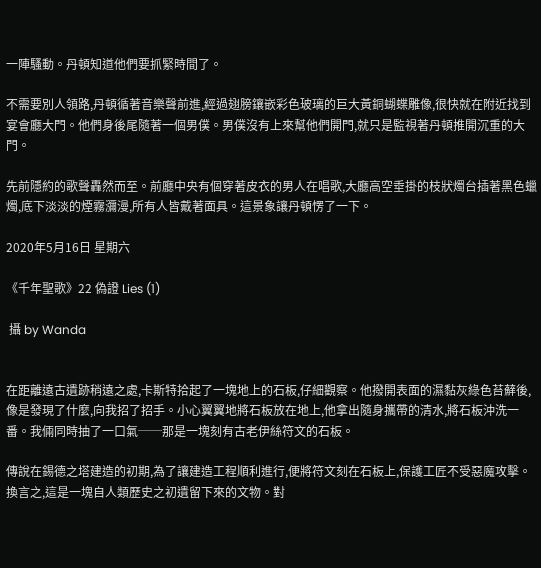一陣騷動。丹頓知道他們要抓緊時間了。

不需要別人領路,丹頓循著音樂聲前進,經過翅膀鑲嵌彩色玻璃的巨大黃銅蝴蝶雕像,很快就在附近找到宴會廳大門。他們身後尾隨著一個男僕。男僕沒有上來幫他們開門,就只是監視著丹頓推開沉重的大門。

先前隱約的歌聲轟然而至。前廳中央有個穿著皮衣的男人在唱歌,大廳高空垂掛的枝狀燭台插著黑色蠟燭,底下淡淡的煙霧瀰漫,所有人皆戴著面具。這景象讓丹頓愣了一下。

2020年5月16日 星期六

《千年聖歌》22 偽證 Lies (1)

 攝 by Wanda


在距離遠古遺跡稍遠之處,卡斯特拾起了一塊地上的石板,仔細觀察。他撥開表面的濕黏灰綠色苔蘚後,像是發現了什麼,向我招了招手。小心翼翼地將石板放在地上,他拿出隨身攜帶的清水,將石板沖洗一番。我倆同時抽了一口氣──那是一塊刻有古老伊絲符文的石板。

傳說在錫德之塔建造的初期,為了讓建造工程順利進行,便將符文刻在石板上,保護工匠不受惡魔攻擊。換言之,這是一塊自人類歷史之初遺留下來的文物。對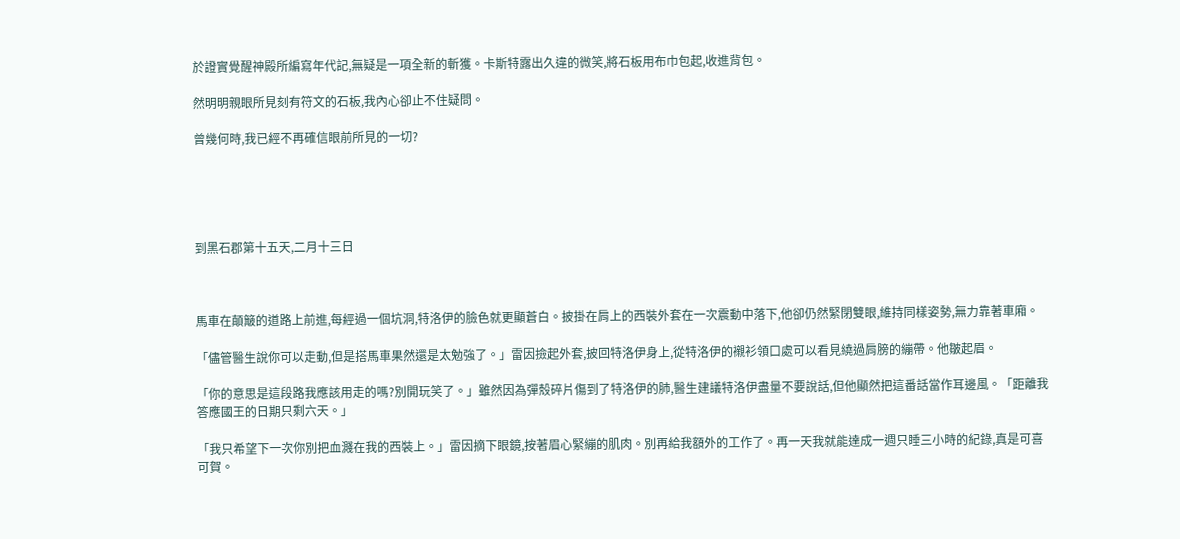於證實覺醒神殿所編寫年代記,無疑是一項全新的斬獲。卡斯特露出久違的微笑,將石板用布巾包起,收進背包。

然明明親眼所見刻有符文的石板,我內心卻止不住疑問。

曾幾何時,我已經不再確信眼前所見的一切?





到黑石郡第十五天,二月十三日



馬車在顛簸的道路上前進,每經過一個坑洞,特洛伊的臉色就更顯蒼白。披掛在肩上的西裝外套在一次震動中落下,他卻仍然緊閉雙眼,維持同樣姿勢,無力靠著車廂。

「儘管醫生說你可以走動,但是搭馬車果然還是太勉強了。」雷因撿起外套,披回特洛伊身上,從特洛伊的襯衫領口處可以看見繞過肩膀的繃帶。他皺起眉。

「你的意思是這段路我應該用走的嗎?別開玩笑了。」雖然因為彈殼碎片傷到了特洛伊的肺,醫生建議特洛伊盡量不要說話,但他顯然把這番話當作耳邊風。「距離我答應國王的日期只剩六天。」

「我只希望下一次你別把血濺在我的西裝上。」雷因摘下眼鏡,按著眉心緊繃的肌肉。別再給我額外的工作了。再一天我就能達成一週只睡三小時的紀錄,真是可喜可賀。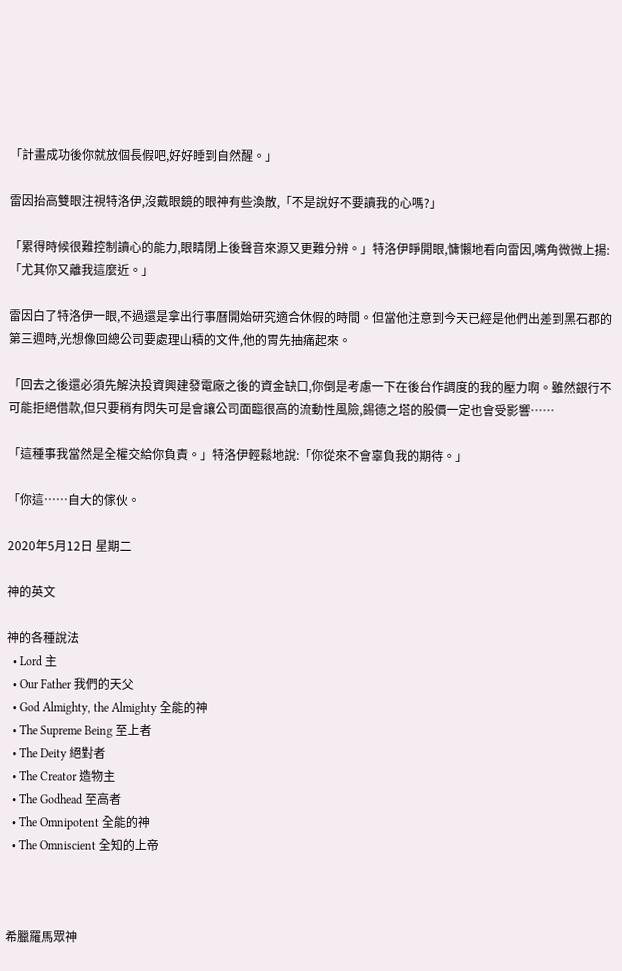「計畫成功後你就放個長假吧,好好睡到自然醒。」

雷因抬高雙眼注視特洛伊,沒戴眼鏡的眼神有些渙散,「不是說好不要讀我的心嗎?」

「累得時候很難控制讀心的能力,眼睛閉上後聲音來源又更難分辨。」特洛伊睜開眼,慵懶地看向雷因,嘴角微微上揚:「尤其你又離我這麼近。」

雷因白了特洛伊一眼,不過還是拿出行事曆開始研究適合休假的時間。但當他注意到今天已經是他們出差到黑石郡的第三週時,光想像回總公司要處理山積的文件,他的胃先抽痛起來。

「回去之後還必須先解決投資興建發電廠之後的資金缺口,你倒是考慮一下在後台作調度的我的壓力啊。雖然銀行不可能拒絕借款,但只要稍有閃失可是會讓公司面臨很高的流動性風險,錫德之塔的股價一定也會受影響……

「這種事我當然是全權交給你負責。」特洛伊輕鬆地說:「你從來不會辜負我的期待。」

「你這……自大的傢伙。

2020年5月12日 星期二

神的英文

神的各種說法
  • Lord 主
  • Our Father 我們的天父
  • God Almighty, the Almighty 全能的神
  • The Supreme Being 至上者
  • The Deity 絕對者
  • The Creator 造物主
  • The Godhead 至高者
  • The Omnipotent 全能的神
  • The Omniscient 全知的上帝



希臘羅馬眾神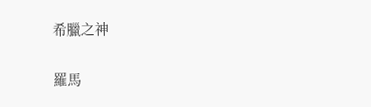希臘之神

羅馬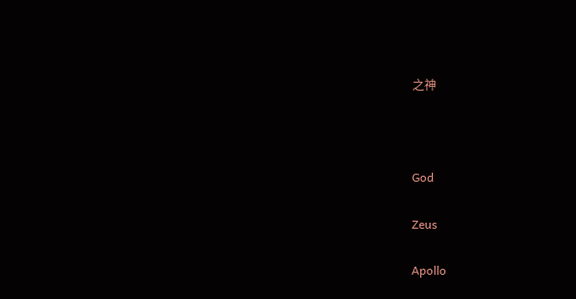之神



God

Zeus

Apollo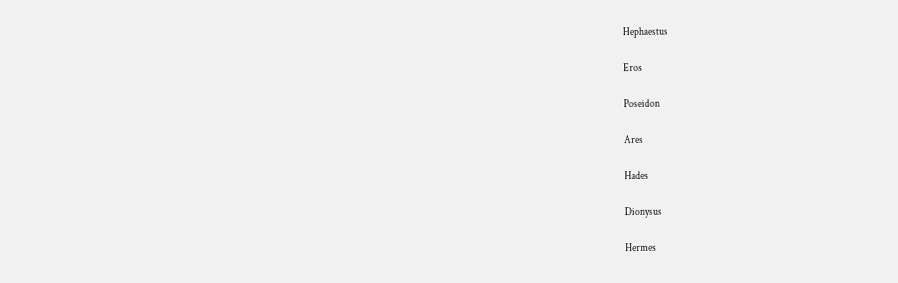Hephaestus

Eros

Poseidon

Ares

Hades

Dionysus

Hermes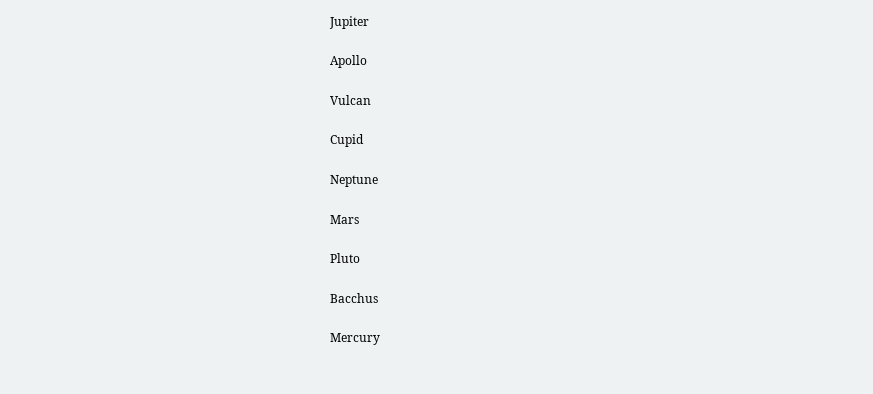Jupiter

Apollo

Vulcan

Cupid

Neptune

Mars

Pluto

Bacchus

Mercury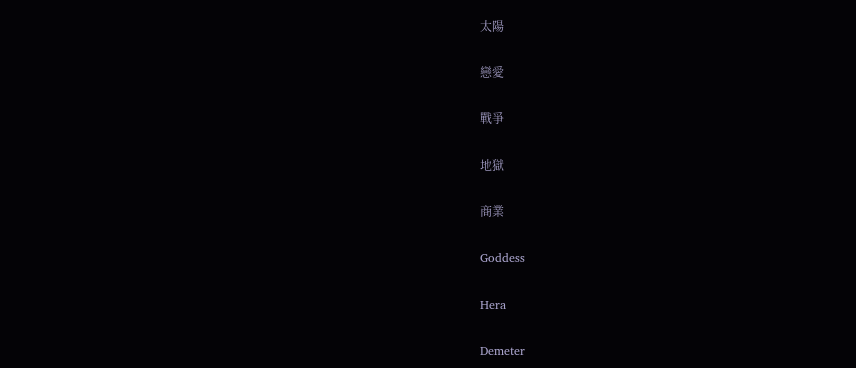太陽

戀愛

戰爭

地獄

商業

Goddess

Hera

Demeter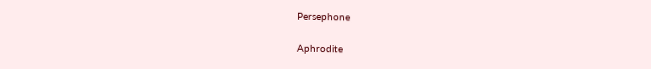Persephone

Aphrodite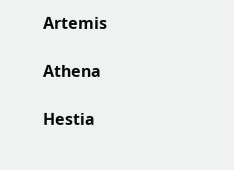Artemis

Athena

Hestia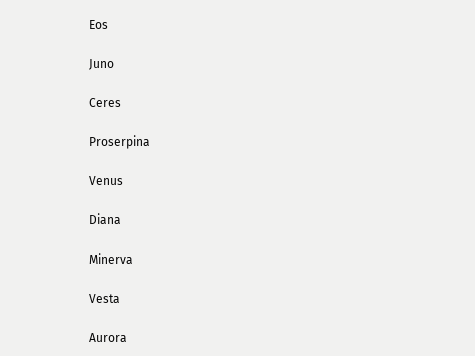Eos

Juno

Ceres

Proserpina

Venus

Diana

Minerva

Vesta

Aurora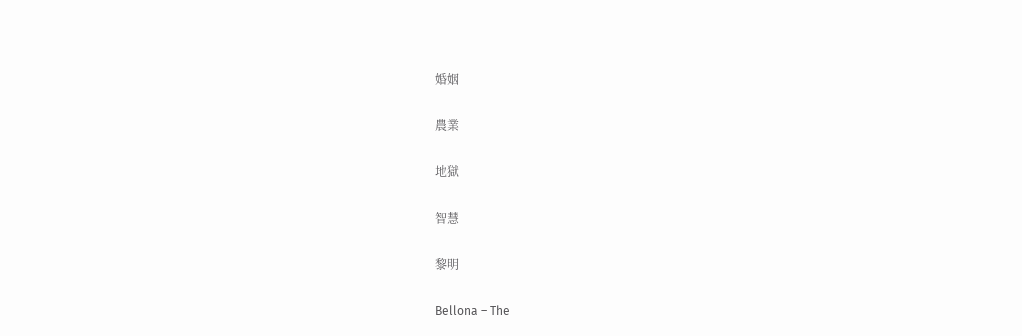婚姻

農業

地獄

智慧

黎明

Bellona – The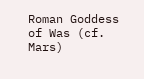Roman Goddess of Was (cf. Mars)